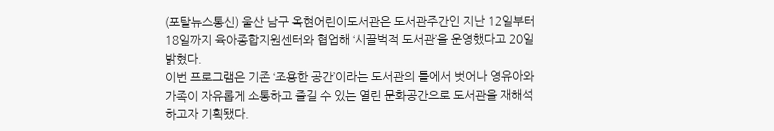(포탈뉴스통신) 울산 남구 옥현어린이도서관은 도서관주간인 지난 12일부터 18일까지 육아종합지원센터와 협업해 ‘시끌벅적 도서관’을 운영했다고 20일 밝혔다.
이번 프로그램은 기존 ‘조용한 공간’이라는 도서관의 틀에서 벗어나 영유아와 가족이 자유롭게 소통하고 즐길 수 있는 열린 문화공간으로 도서관을 재해석하고자 기획됐다.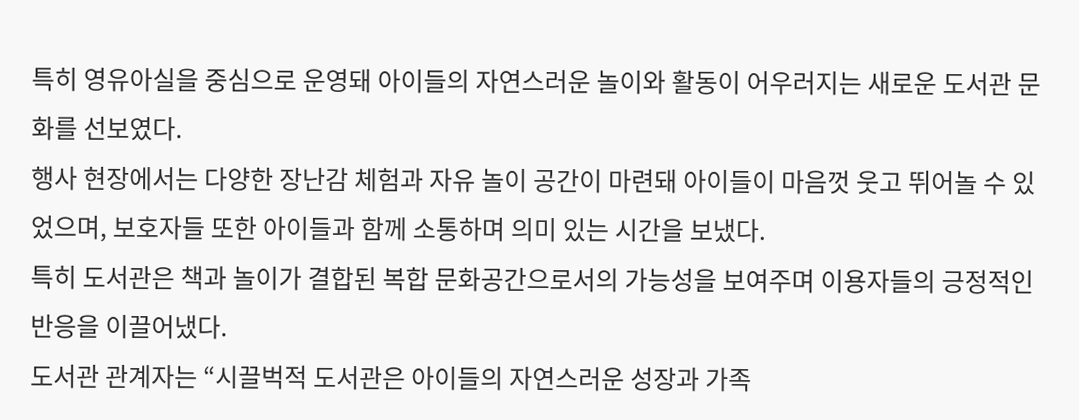특히 영유아실을 중심으로 운영돼 아이들의 자연스러운 놀이와 활동이 어우러지는 새로운 도서관 문화를 선보였다.
행사 현장에서는 다양한 장난감 체험과 자유 놀이 공간이 마련돼 아이들이 마음껏 웃고 뛰어놀 수 있었으며, 보호자들 또한 아이들과 함께 소통하며 의미 있는 시간을 보냈다.
특히 도서관은 책과 놀이가 결합된 복합 문화공간으로서의 가능성을 보여주며 이용자들의 긍정적인 반응을 이끌어냈다.
도서관 관계자는 “시끌벅적 도서관은 아이들의 자연스러운 성장과 가족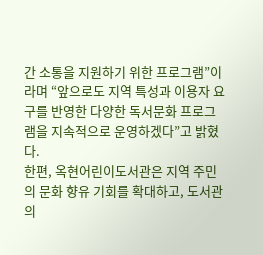간 소통을 지원하기 위한 프로그램”이라며 “앞으로도 지역 특성과 이용자 요구를 반영한 다양한 독서문화 프로그램을 지속적으로 운영하겠다”고 밝혔다.
한편, 옥현어린이도서관은 지역 주민의 문화 향유 기회를 확대하고, 도서관의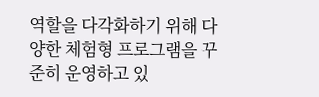역할을 다각화하기 위해 다양한 체험형 프로그램을 꾸준히 운영하고 있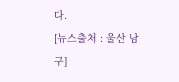다.
[뉴스출처 : 울산 남구]